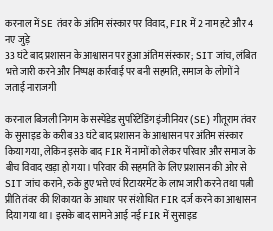करनाल में SE तंवर के अंतिम संस्कार पर विवाद, FIR में 2 नाम हटे और 4 नए जुड़े
33 घंटे बाद प्रशासन के आश्वासन पर हुआ अंतिम संस्कार; SIT जांच, लंबित भत्ते जारी करने और निष्पक्ष कार्रवाई पर बनी सहमति, समाज के लोगों ने जताई नाराजगी

करनाल बिजली निगम के सस्पेंडेड सुपरिंटेंडिंग इंजीनियर (SE) गीतूराम तंवर के सुसाइड के करीब 33 घंटे बाद प्रशासन के आश्वासन पर अंतिम संस्कार किया गया, लेकिन इसके बाद FIR में नामों को लेकर परिवार और समाज के बीच विवाद खड़ा हो गया। परिवार की सहमति के लिए प्रशासन की ओर से SIT जांच कराने, रुके हुए भत्ते एवं रिटायरमेंट के लाभ जारी करने तथा पत्नी प्रीति तंवर की शिकायत के आधार पर संशोधित FIR दर्ज करने का आश्वासन दिया गया था। इसके बाद सामने आई नई FIR में सुसाइड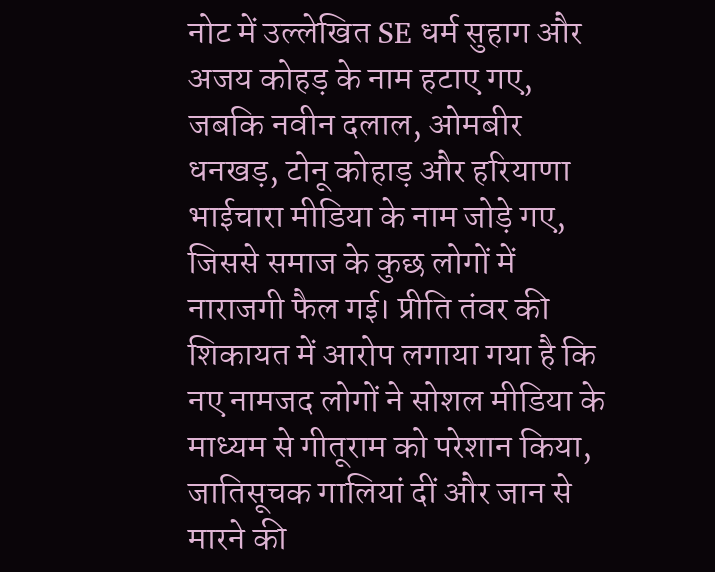नोट में उल्लेखित SE धर्म सुहाग और अजय कोहड़ के नाम हटाए गए, जबकि नवीन दलाल, ओमबीर धनखड़, टोनू कोहाड़ और हरियाणा भाईचारा मीडिया के नाम जोड़े गए, जिससे समाज के कुछ लोगों में नाराजगी फैल गई। प्रीति तंवर की शिकायत में आरोप लगाया गया है कि नए नामजद लोगों ने सोशल मीडिया के माध्यम से गीतूराम को परेशान किया, जातिसूचक गालियां दीं और जान से मारने की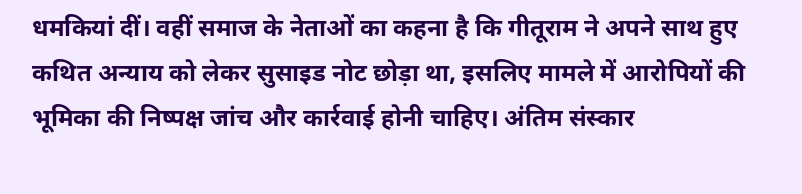धमकियां दीं। वहीं समाज के नेताओं का कहना है कि गीतूराम ने अपने साथ हुए कथित अन्याय को लेकर सुसाइड नोट छोड़ा था, इसलिए मामले में आरोपियों की भूमिका की निष्पक्ष जांच और कार्रवाई होनी चाहिए। अंतिम संस्कार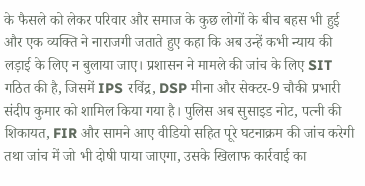के फैसले को लेकर परिवार और समाज के कुछ लोगों के बीच बहस भी हुई और एक व्यक्ति ने नाराजगी जताते हुए कहा कि अब उन्हें कभी न्याय की लड़ाई के लिए न बुलाया जाए। प्रशासन ने मामले की जांच के लिए SIT गठित की है, जिसमें IPS रविंद्र, DSP मीना और सेक्टर-9 चौकी प्रभारी संदीप कुमार को शामिल किया गया है। पुलिस अब सुसाइड नोट, पत्नी की शिकायत, FIR और सामने आए वीडियो सहित पूरे घटनाक्रम की जांच करेगी तथा जांच में जो भी दोषी पाया जाएगा, उसके खिलाफ कार्रवाई का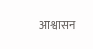आश्वासन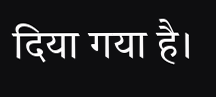दिया गया है।